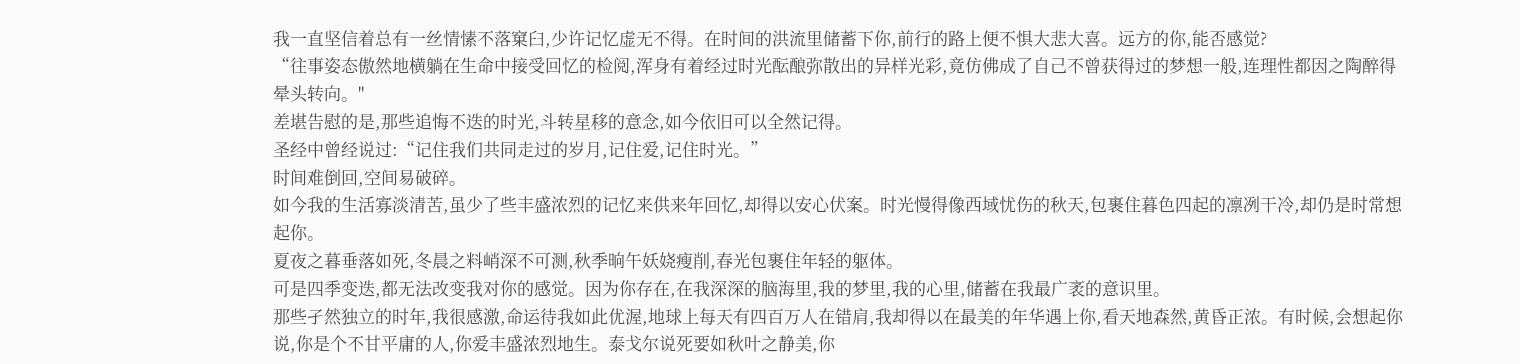我一直坚信着总有一丝情愫不落窠臼,少许记忆虚无不得。在时间的洪流里储蓄下你,前行的路上便不惧大悲大喜。远方的你,能否感觉?
“往事姿态傲然地横躺在生命中接受回忆的检阅,浑身有着经过时光酝酿弥散出的异样光彩,竟仿佛成了自己不曾获得过的梦想一般,连理性都因之陶醉得晕头转向。"
差堪告慰的是,那些追悔不迭的时光,斗转星移的意念,如今依旧可以全然记得。
圣经中曾经说过:“记住我们共同走过的岁月,记住爱,记住时光。”
时间难倒回,空间易破碎。
如今我的生活寡淡清苦,虽少了些丰盛浓烈的记忆来供来年回忆,却得以安心伏案。时光慢得像西域忧伤的秋天,包裹住暮色四起的凛冽干冷,却仍是时常想起你。
夏夜之暮垂落如死,冬晨之料峭深不可测,秋季晌午妖娆瘦削,春光包裹住年轻的躯体。
可是四季变迭,都无法改变我对你的感觉。因为你存在,在我深深的脑海里,我的梦里,我的心里,储蓄在我最广袤的意识里。
那些孑然独立的时年,我很感激,命运待我如此优渥,地球上每天有四百万人在错肩,我却得以在最美的年华遇上你,看天地森然,黄昏正浓。有时候,会想起你说,你是个不甘平庸的人,你爱丰盛浓烈地生。泰戈尔说死要如秋叶之静美,你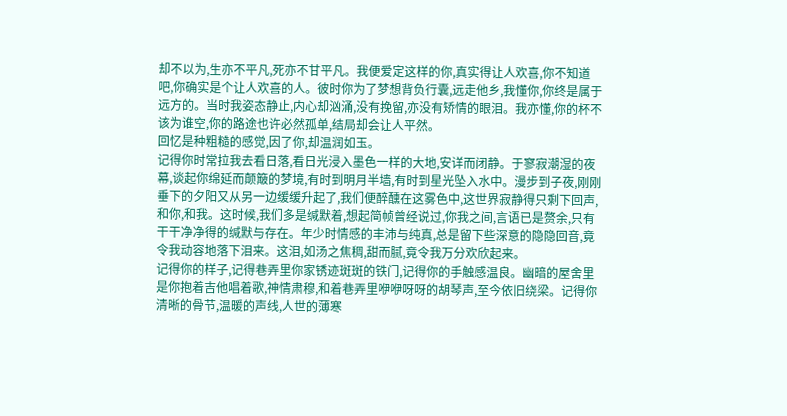却不以为,生亦不平凡,死亦不甘平凡。我便爱定这样的你,真实得让人欢喜,你不知道吧,你确实是个让人欢喜的人。彼时你为了梦想背负行囊,远走他乡,我懂你,你终是属于远方的。当时我姿态静止,内心却汹涌,没有挽留,亦没有矫情的眼泪。我亦懂,你的杯不该为谁空,你的路途也许必然孤单,结局却会让人平然。
回忆是种粗糙的感觉,因了你,却温润如玉。
记得你时常拉我去看日落,看日光浸入墨色一样的大地,安详而闭静。于寥寂潮湿的夜幕,谈起你绵延而颠簸的梦境,有时到明月半墙,有时到星光坠入水中。漫步到子夜,刚刚垂下的夕阳又从另一边缓缓升起了,我们便醉醺在这雾色中,这世界寂静得只剩下回声,和你,和我。这时候,我们多是缄默着,想起简帧曾经说过,你我之间,言语已是赘余,只有干干净净得的缄默与存在。年少时情感的丰沛与纯真,总是留下些深意的隐隐回音,竟令我动容地落下泪来。这泪,如汤之焦稠,甜而腻,竟令我万分欢欣起来。
记得你的样子,记得巷弄里你家锈迹斑斑的铁门,记得你的手触感温良。幽暗的屋舍里是你抱着吉他唱着歌,神情肃穆,和着巷弄里咿咿呀呀的胡琴声,至今依旧绕梁。记得你清晰的骨节,温暖的声线,人世的薄寒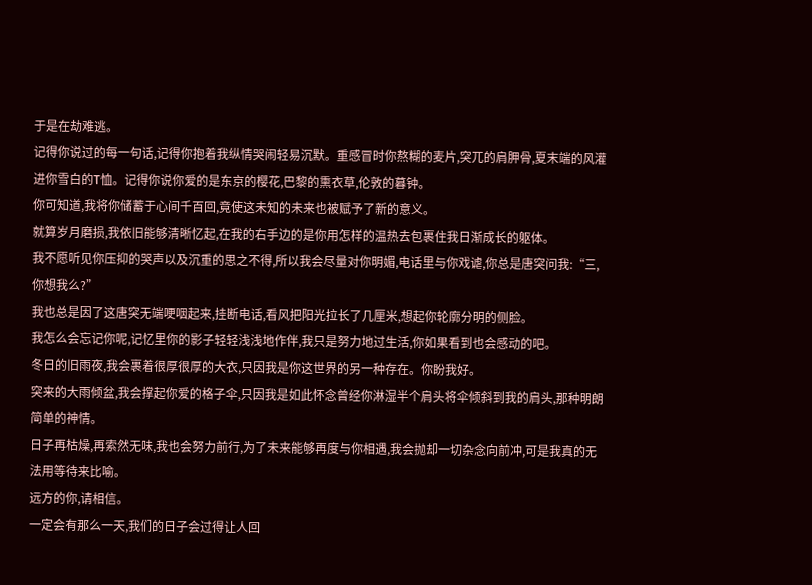于是在劫难逃。
记得你说过的每一句话,记得你抱着我纵情哭闹轻易沉默。重感冒时你熬糊的麦片,突兀的肩胛骨,夏末端的风灌进你雪白的T恤。记得你说你爱的是东京的樱花,巴黎的熏衣草,伦敦的暮钟。
你可知道,我将你储蓄于心间千百回,竟使这未知的未来也被赋予了新的意义。
就算岁月磨损,我依旧能够清晰忆起,在我的右手边的是你用怎样的温热去包裹住我日渐成长的躯体。
我不愿听见你压抑的哭声以及沉重的思之不得,所以我会尽量对你明媚,电话里与你戏谑,你总是唐突问我:“三,你想我么?”
我也总是因了这唐突无端哽咽起来,挂断电话,看风把阳光拉长了几厘米,想起你轮廓分明的侧脸。
我怎么会忘记你呢,记忆里你的影子轻轻浅浅地作伴,我只是努力地过生活,你如果看到也会感动的吧。
冬日的旧雨夜,我会裹着很厚很厚的大衣,只因我是你这世界的另一种存在。你盼我好。
突来的大雨倾盆,我会撑起你爱的格子伞,只因我是如此怀念曾经你淋湿半个肩头将伞倾斜到我的肩头,那种明朗简单的神情。
日子再枯燥,再索然无味,我也会努力前行,为了未来能够再度与你相遇,我会抛却一切杂念向前冲,可是我真的无法用等待来比喻。
远方的你,请相信。
一定会有那么一天,我们的日子会过得让人回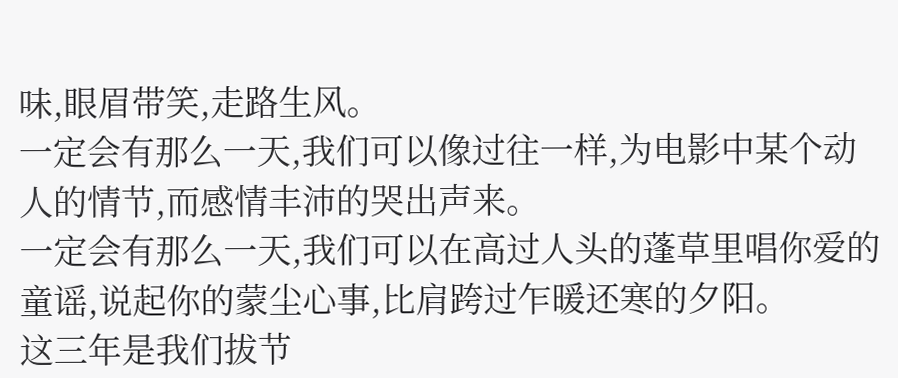味,眼眉带笑,走路生风。
一定会有那么一天,我们可以像过往一样,为电影中某个动人的情节,而感情丰沛的哭出声来。
一定会有那么一天,我们可以在高过人头的蓬草里唱你爱的童谣,说起你的蒙尘心事,比肩跨过乍暖还寒的夕阳。
这三年是我们拔节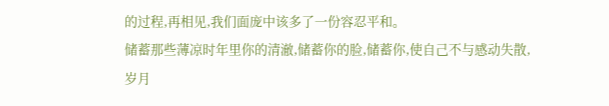的过程,再相见,我们面庞中该多了一份容忍平和。
储蓄那些薄凉时年里你的清澈,储蓄你的脸,储蓄你,使自己不与感动失散,
岁月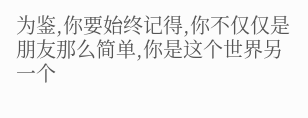为鉴,你要始终记得,你不仅仅是朋友那么简单,你是这个世界另一个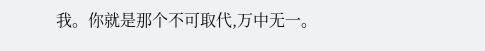我。你就是那个不可取代,万中无一。